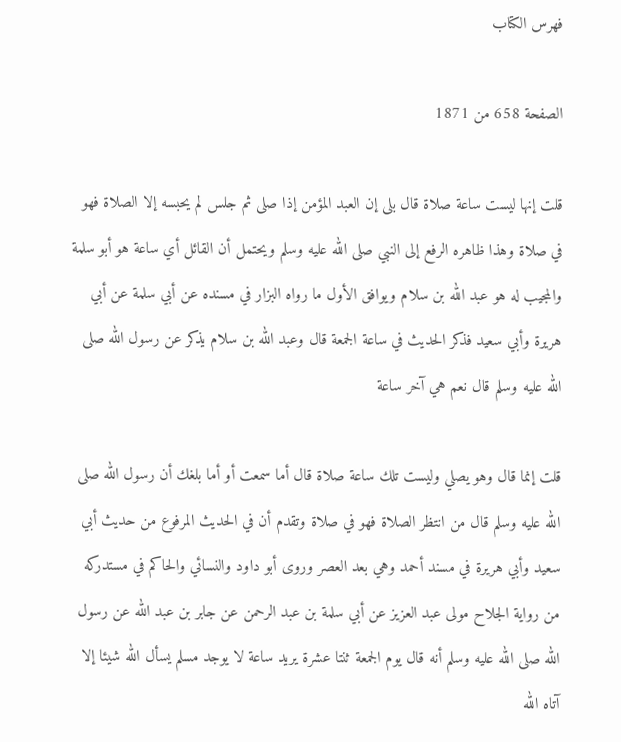فهرس الكتاب

الصفحة 658 من 1871

قلت إنها ليست ساعة صلاة قال بلى إن العبد المؤمن إذا صلى ثم جلس لم يحبسه إلا الصلاة فهو في صلاة وهذا ظاهره الرفع إلى النبي صلى الله عليه وسلم ويحتمل أن القائل أي ساعة هو أبو سلمة والمجيب له هو عبد الله بن سلام ويوافق الأول ما رواه البزار في مسنده عن أبي سلمة عن أبي هريرة وأبي سعيد فذكر الحديث في ساعة الجمعة قال وعبد الله بن سلام يذكر عن رسول الله صلى الله عليه وسلم قال نعم هي آخر ساعة

قلت إنما قال وهو يصلي وليست تلك ساعة صلاة قال أما سمعت أو أما بلغك أن رسول الله صلى الله عليه وسلم قال من انتظر الصلاة فهو في صلاة وتقدم أن في الحديث المرفوع من حديث أبي سعيد وأبي هريرة في مسند أحمد وهي بعد العصر وروى أبو داود والنسائي والحاكم في مستدركه من رواية الجلاح مولى عبد العزيز عن أبي سلمة بن عبد الرحمن عن جابر بن عبد الله عن رسول الله صلى الله عليه وسلم أنه قال يوم الجمعة ثنتا عشرة يريد ساعة لا يوجد مسلم يسأل الله شيئا إلا آتاه الله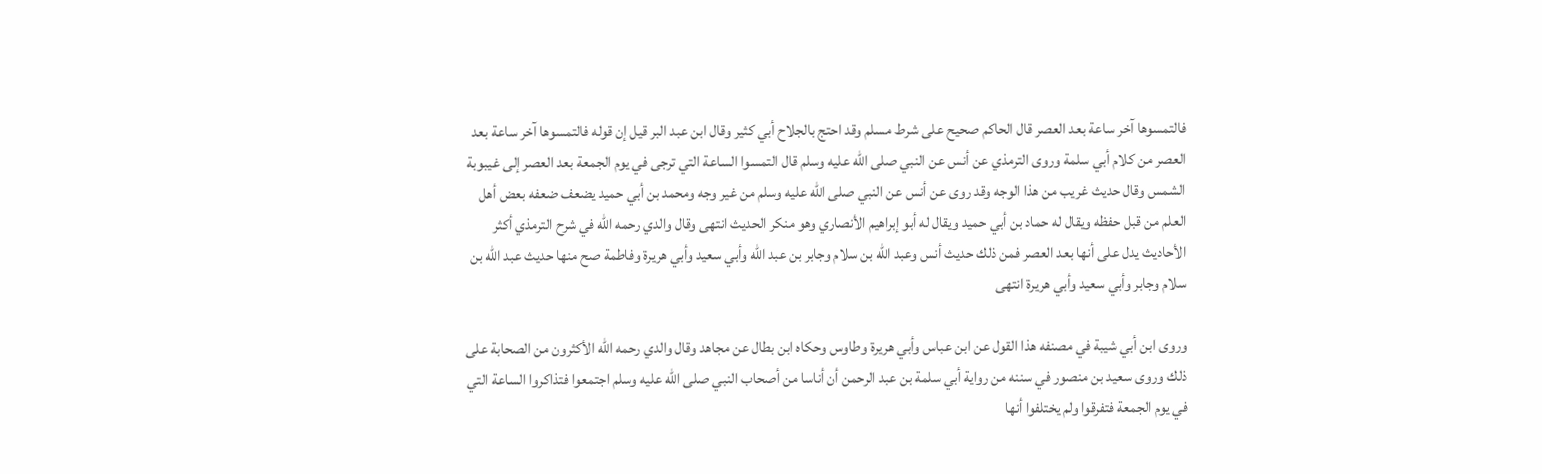فالتمسوها آخر ساعة بعد العصر قال الحاكم صحيح على شرط مسلم وقد احتج بالجلاح أبي كثير وقال ابن عبد البر قيل إن قوله فالتمسوها آخر ساعة بعد العصر من كلام أبي سلمة وروى الترمذي عن أنس عن النبي صلى الله عليه وسلم قال التمسوا الساعة التي ترجى في يوم الجمعة بعد العصر إلى غيبوبة الشمس وقال حديث غريب من هذا الوجه وقد روى عن أنس عن النبي صلى الله عليه وسلم من غير وجه ومحمد بن أبي حميد يضعف ضعفه بعض أهل العلم من قبل حفظه ويقال له حماد بن أبي حميد ويقال له أبو إبراهيم الأنصاري وهو منكر الحديث انتهى وقال والدي رحمه الله في شرح الترمذي أكثر الأحاديث يدل على أنها بعد العصر فمن ذلك حديث أنس وعبد الله بن سلام وجابر بن عبد الله وأبي سعيد وأبي هريرة وفاطمة صح منها حديث عبد الله بن سلام وجابر وأبي سعيد وأبي هريرة انتهى

وروى ابن أبي شيبة في مصنفه هذا القول عن ابن عباس وأبي هريرة وطاوس وحكاه ابن بطال عن مجاهد وقال والدي رحمه الله الأكثرون من الصحابة على ذلك وروى سعيد بن منصور في سننه من رواية أبي سلمة بن عبد الرحمن أن أناسا من أصحاب النبي صلى الله عليه وسلم اجتمعوا فتذاكروا الساعة التي في يوم الجمعة فتفرقوا ولم يختلفوا أنها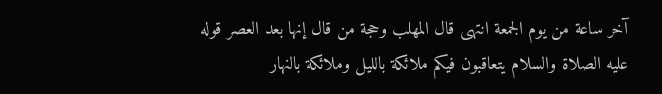آخر ساعة من يوم الجمعة انتهى قال المهلب وحجة من قال إنها بعد العصر قوله عليه الصلاة والسلام يتعاقبون فيكم ملائكة بالليل وملائكة بالنهار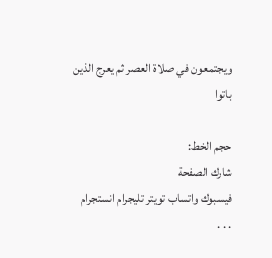ويجتمعون في صلاة العصر ثم يعرج الذين باتوا

حجم الخط:
شارك الصفحة
فيسبوك واتساب تويتر تليجرام انستجرام
. . .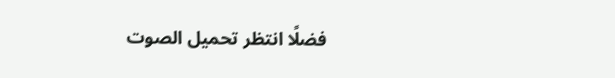فضلًا انتظر تحميل الصوت